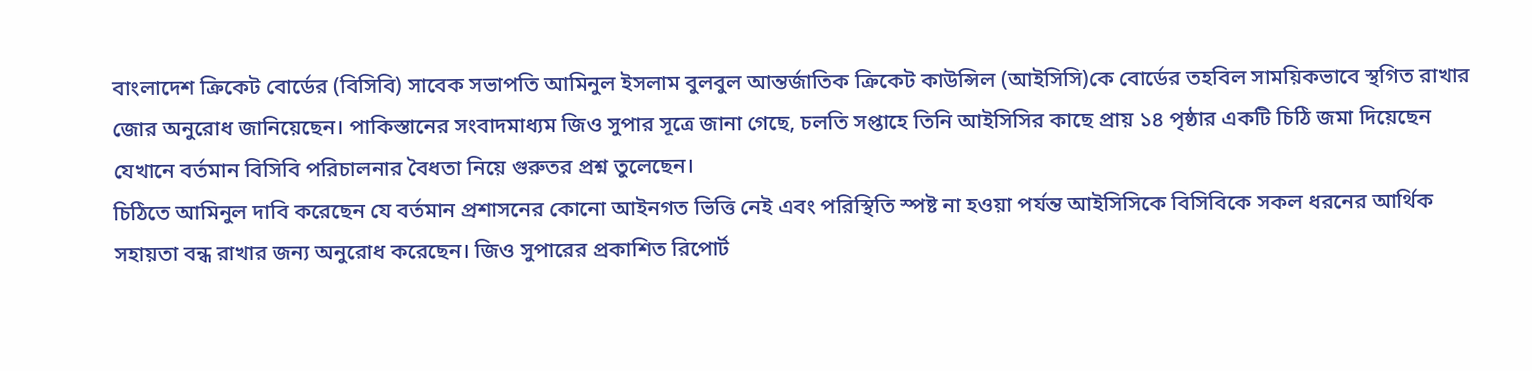বাংলাদেশ ক্রিকেট বোর্ডের (বিসিবি) সাবেক সভাপতি আমিনুল ইসলাম বুলবুল আন্তর্জাতিক ক্রিকেট কাউন্সিল (আইসিসি)কে বোর্ডের তহবিল সাময়িকভাবে স্থগিত রাখার জোর অনুরোধ জানিয়েছেন। পাকিস্তানের সংবাদমাধ্যম জিও সুপার সূত্রে জানা গেছে, চলতি সপ্তাহে তিনি আইসিসির কাছে প্রায় ১৪ পৃষ্ঠার একটি চিঠি জমা দিয়েছেন যেখানে বর্তমান বিসিবি পরিচালনার বৈধতা নিয়ে গুরুতর প্রশ্ন তুলেছেন।
চিঠিতে আমিনুল দাবি করেছেন যে বর্তমান প্রশাসনের কোনো আইনগত ভিত্তি নেই এবং পরিস্থিতি স্পষ্ট না হওয়া পর্যন্ত আইসিসিকে বিসিবিকে সকল ধরনের আর্থিক সহায়তা বন্ধ রাখার জন্য অনুরোধ করেছেন। জিও সুপারের প্রকাশিত রিপোর্ট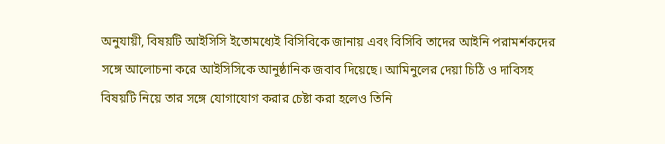অনুযায়ী, বিষয়টি আইসিসি ইতোমধ্যেই বিসিবিকে জানায় এবং বিসিবি তাদের আইনি পরামর্শকদের সঙ্গে আলোচনা করে আইসিসিকে আনুষ্ঠানিক জবাব দিয়েছে। আমিনুলের দেয়া চিঠি ও দাবিসহ বিষয়টি নিয়ে তার সঙ্গে যোগাযোগ করার চেষ্টা করা হলেও তিনি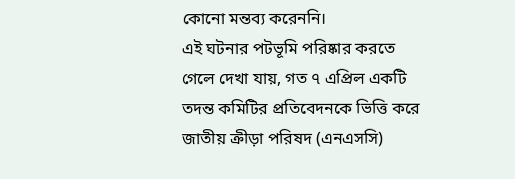কোনো মন্তব্য করেননি।
এই ঘটনার পটভূমি পরিষ্কার করতে গেলে দেখা যায়, গত ৭ এপ্রিল একটি তদন্ত কমিটির প্রতিবেদনকে ভিত্তি করে জাতীয় ক্রীড়া পরিষদ (এনএসসি)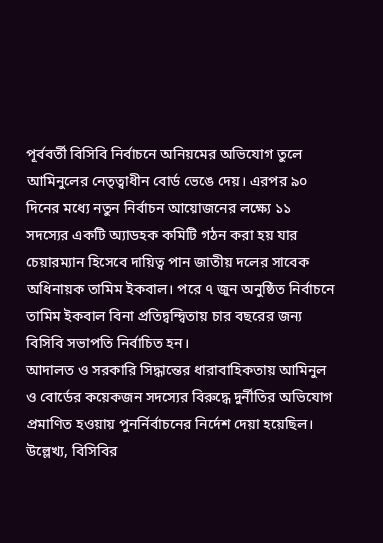পূর্ববর্তী বিসিবি নির্বাচনে অনিয়মের অভিযোগ তুলে আমিনুলের নেতৃত্বাধীন বোর্ড ভেঙে দেয়। এরপর ৯০ দিনের মধ্যে নতুন নির্বাচন আয়োজনের লক্ষ্যে ১১ সদস্যের একটি অ্যাডহক কমিটি গঠন করা হয় যার চেয়ারম্যান হিসেবে দায়িত্ব পান জাতীয় দলের সাবেক অধিনায়ক তামিম ইকবাল। পরে ৭ জুন অনুষ্ঠিত নির্বাচনে তামিম ইকবাল বিনা প্রতিদ্বন্দ্বিতায় চার বছরের জন্য বিসিবি সভাপতি নির্বাচিত হন।
আদালত ও সরকারি সিদ্ধান্তের ধারাবাহিকতায় আমিনুল ও বোর্ডের কয়েকজন সদস্যের বিরুদ্ধে দুর্নীতির অভিযোগ প্রমাণিত হওয়ায় পুনর্নির্বাচনের নির্দেশ দেয়া হয়েছিল। উল্লেখ্য, বিসিবির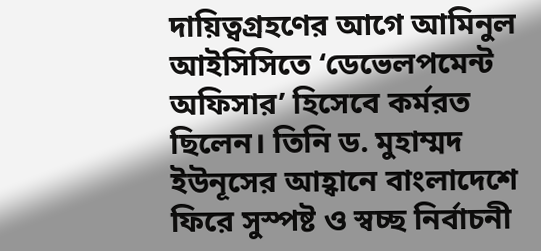দায়িত্বগ্রহণের আগে আমিনুল আইসিসিতে ‘ডেভেলপমেন্ট অফিসার’ হিসেবে কর্মরত ছিলেন। তিনি ড. মুহাম্মদ ইউনূসের আহ্বানে বাংলাদেশে ফিরে সুস্পষ্ট ও স্বচ্ছ নির্বাচনী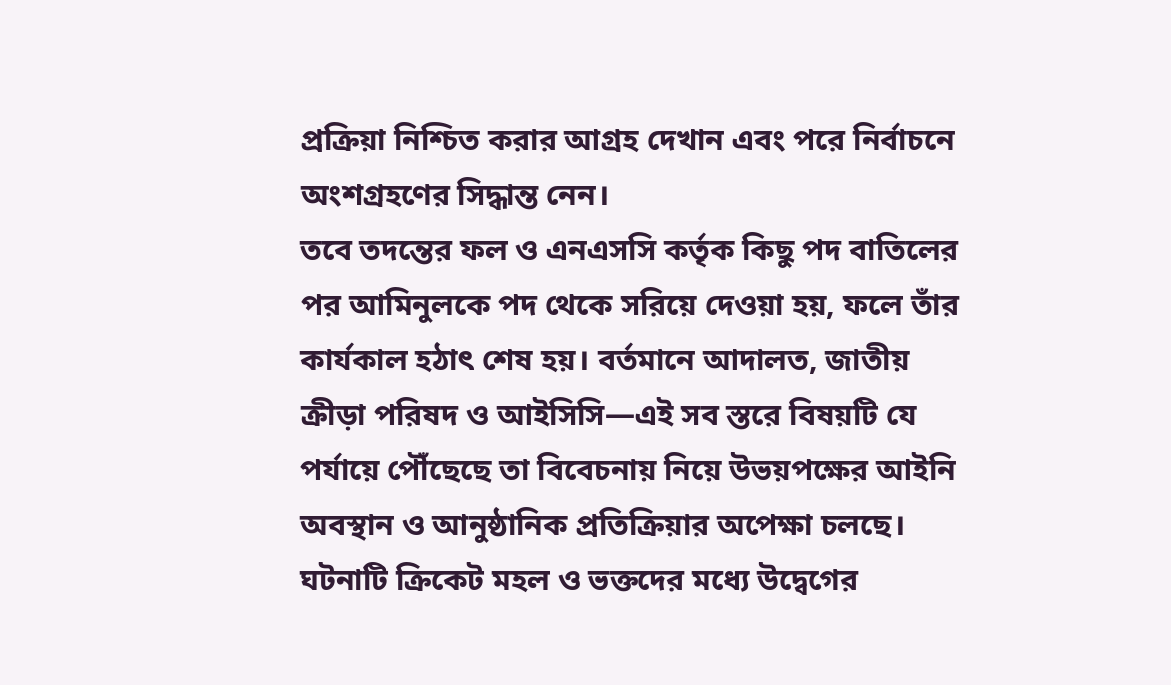প্রক্রিয়া নিশ্চিত করার আগ্রহ দেখান এবং পরে নির্বাচনে অংশগ্রহণের সিদ্ধান্ত নেন।
তবে তদন্তের ফল ও এনএসসি কর্তৃক কিছু পদ বাতিলের পর আমিনুলকে পদ থেকে সরিয়ে দেওয়া হয়, ফলে তাঁর কার্যকাল হঠাৎ শেষ হয়। বর্তমানে আদালত, জাতীয় ক্রীড়া পরিষদ ও আইসিসি—এই সব স্তরে বিষয়টি যে পর্যায়ে পৌঁছেছে তা বিবেচনায় নিয়ে উভয়পক্ষের আইনি অবস্থান ও আনুষ্ঠানিক প্রতিক্রিয়ার অপেক্ষা চলছে।
ঘটনাটি ক্রিকেট মহল ও ভক্তদের মধ্যে উদ্বেগের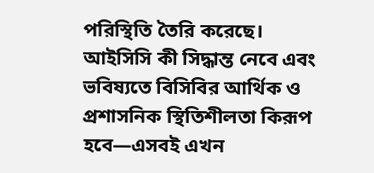পরিস্থিতি তৈরি করেছে। আইসিসি কী সিদ্ধান্ত নেবে এবং ভবিষ্যতে বিসিবির আর্থিক ও প্রশাসনিক স্থিতিশীলতা কিরূপ হবে—এসবই এখন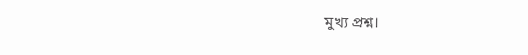মুখ্য প্রশ্ন।